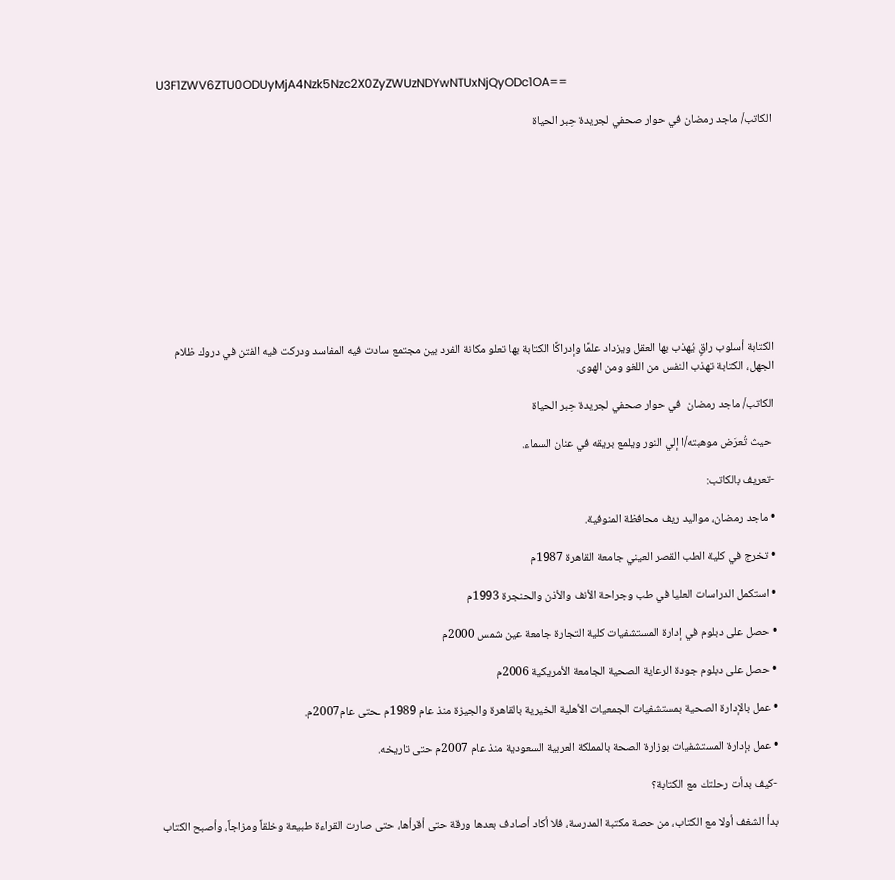U3F1ZWV6ZTU0ODUyMjA4Nzk5Nzc2X0ZyZWUzNDYwNTUxNjQyODc1OA==

الكاتب/ ماجد رمضان في حوار صحفي لجريدة حِبر الحياة











الكتابة أسلوب راقٍ يُهذب بها العقل ويزداد علمًا وإدراكًا الكتابة بها تعلو مكانة الفرد بين مجتمع سادت فيه المفاسد ودركت فيه الفتن في دروك ظلام الجهل، الكتابة تهذب النفس من اللغو ومن الهوى.

الكاتب/ ماجد رمضان  في حوار صحفي لجريدة حِبر الحياة

 حيث تُعرَض موهبته/ا إلي النور ويلمع بريقه في عنان السماء.

-تعريف بالكاتب:

• ماجد رمضان، مواليد ريف محافظة المنوفية.

• تخرج في كلية الطب القصر العيني جامعة القاهرة 1987م

• استكمل الدراسات العليا في طب وجراحة الأنف والأذن والحنجرة 1993م

• حصل على دبلوم في إدارة المستشفيات كلية التجارة جامعة عين شمس 2000م

• حصل على دبلوم جودة الرعاية الصحية الجامعة الأمريكية 2006م

• عمل بالإدارة الصحية بمستشفيات الجمعيات الأهلية الخيرية بالقاهرة والجيزة منذ عام 1989م ـحتى عام2007م.

• عمل بإدارة المستشفيات بوزارة الصحة بالمملكة العربية السعودية منذ عام 2007م حتى تاريخه.

-كيف بدأت رحلتك مع الكتابة؟

بدأ الشغف أولا مع الكتاب، من حصة مكتبة المدرسة، فلا أكاد أصادف بعدها ورقة حتى أقرأها، حتى صارت القراءة طبيعة وخلقاً ومزاجاً، وأصبح الكتاب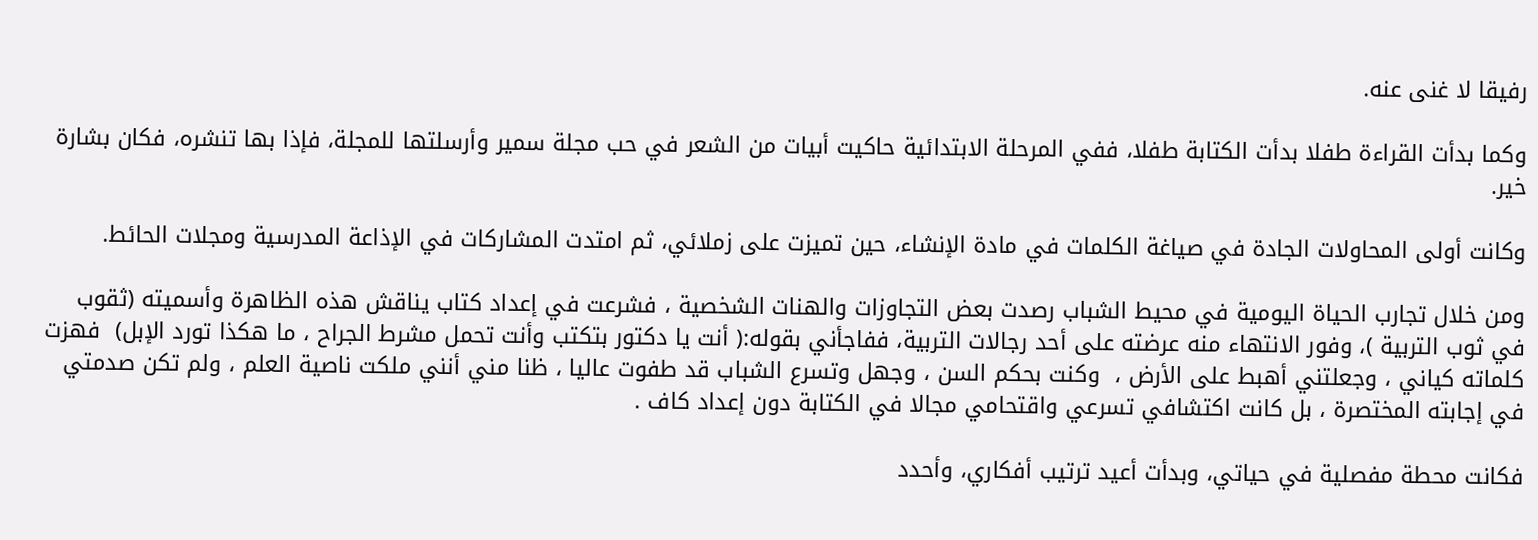رفيقا لا غنى عنه.

وكما بدأت القراءة طفلا بدأت الكتابة طفلا، ففي المرحلة الابتدائية حاكيت أبيات من الشعر في حب مجلة سمير وأرسلتها للمجلة، فإذا بها تنشره، فكان بشارة خير.

وكانت أولى المحاولات الجادة في صياغة الكلمات في مادة الإنشاء، حين تميزت على زملائي، ثم امتدت المشاركات في الإذاعة المدرسية ومجلات الحائط.

ومن خلال تجارب الحياة اليومية في محيط الشباب رصدت بعض التجاوزات والهنات الشخصية ، فشرعت في إعداد كتاب يناقش هذه الظاهرة وأسميته (ثقوب في ثوب التربية )، وفور الانتهاء منه عرضته على أحد رجالات التربية، ففاجأني بقوله:( أنت يا دكتور بتكتب وأنت تحمل مشرط الجراح ، ما هكذا تورد الإبل)  فهزت كلماته كياني ، وجعلتني أهبط على الأرض ،  وكنت بحكم السن ، وجهل وتسرع الشباب قد طفوت عاليا ، ظنا مني أنني ملكت ناصية العلم ، ولم تكن صدمتي في إجابته المختصرة ، بل كانت اكتشافي تسرعي واقتحامي مجالا في الكتابة دون إعداد كاف .

فكانت محطة مفصلية في حياتي، وبدأت أعيد ترتيب أفكاري، وأحدد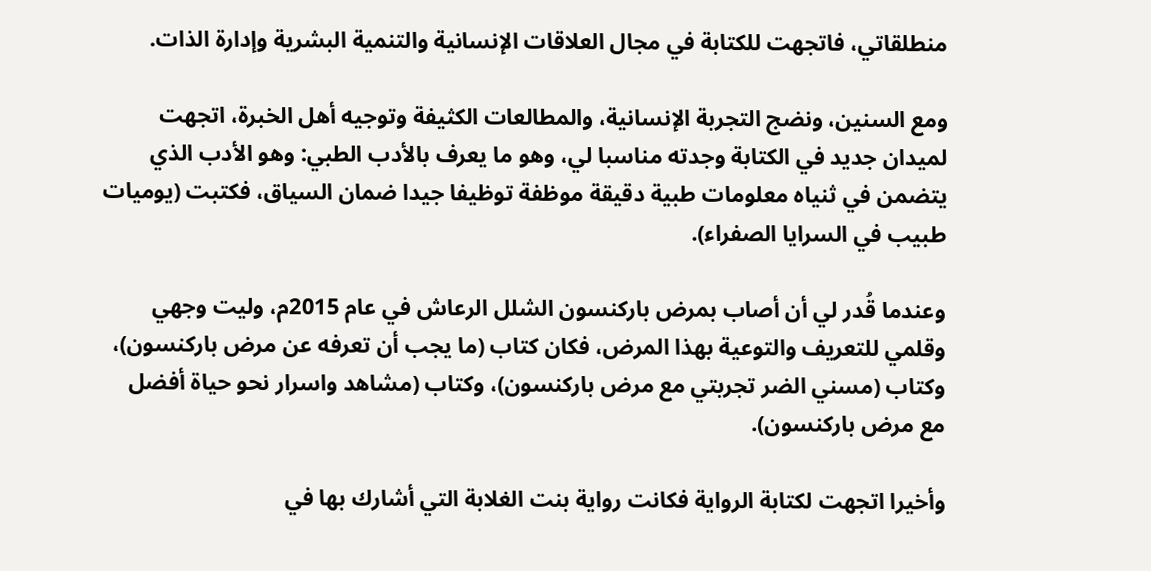منطلقاتي، فاتجهت للكتابة في مجال العلاقات الإنسانية والتنمية البشرية وإدارة الذات.

ومع السنين، ونضج التجربة الإنسانية، والمطالعات الكثيفة وتوجيه أهل الخبرة، اتجهت لميدان جديد في الكتابة وجدته مناسبا لي، وهو ما يعرف بالأدب الطبي: وهو الأدب الذي يتضمن في ثنياه معلومات طبية دقيقة موظفة توظيفا جيدا ضمان السياق، فكتبت (يوميات طبيب في السرايا الصفراء).

وعندما قُدر لي أن أصاب بمرض باركنسون الشلل الرعاش في عام 2015م، وليت وجهي وقلمي للتعريف والتوعية بهذا المرض، فكان كتاب (ما يجب أن تعرفه عن مرض باركنسون)، وكتاب (مسني الضر تجربتي مع مرض باركنسون)، وكتاب (مشاهد واسرار نحو حياة أفضل مع مرض باركنسون).

وأخيرا اتجهت لكتابة الرواية فكانت رواية بنت الغلابة التي أشارك بها في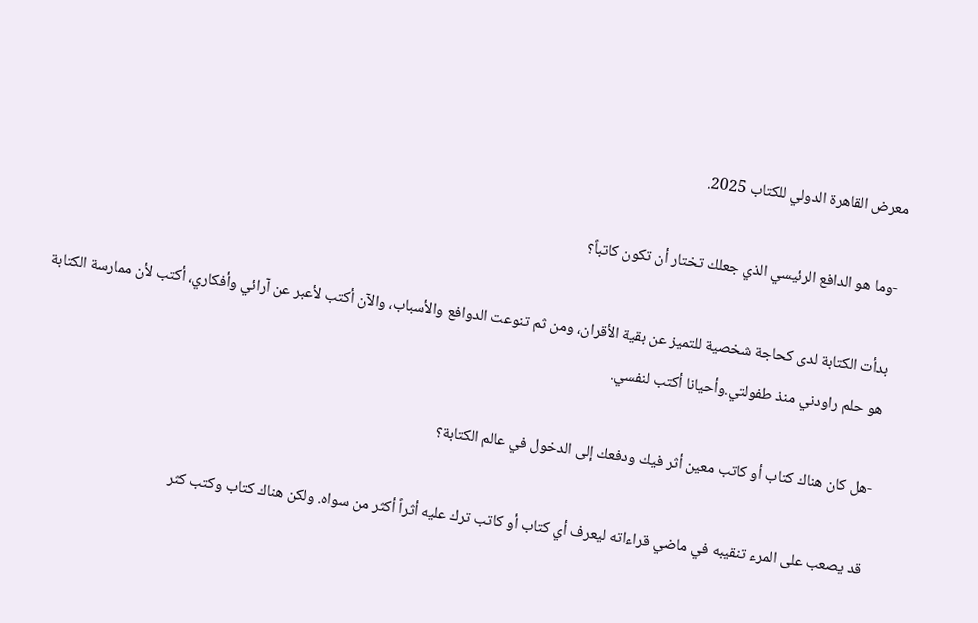معرض القاهرة الدولي للكتاب 2025.

-وما هو الدافع الرئيسي الذي جعلك تختار أن تكون كاتباً؟

بدأت الكتابة لدى كحاجة شخصية للتميز عن بقية الأقران، ومن ثم تنوعت الدوافع والأسباب، والآن أكتب لأعبر عن آرائي وأفكاري، أكتب لأن ممارسة الكتابة هو حلم راودني منذ طفولتي.وأحيانا أكتب لنفسي.

-هل كان هناك كتاب أو كاتب معين أثر فيك ودفعك إلى الدخول في عالم الكتابة؟

قد يصعب على المرء تنقيبه في ماضي قراءاته ليعرف أي كتاب أو كاتب ترك عليه أثراً أكثر من سواه. ولكن هناك كتاب وكتب كثر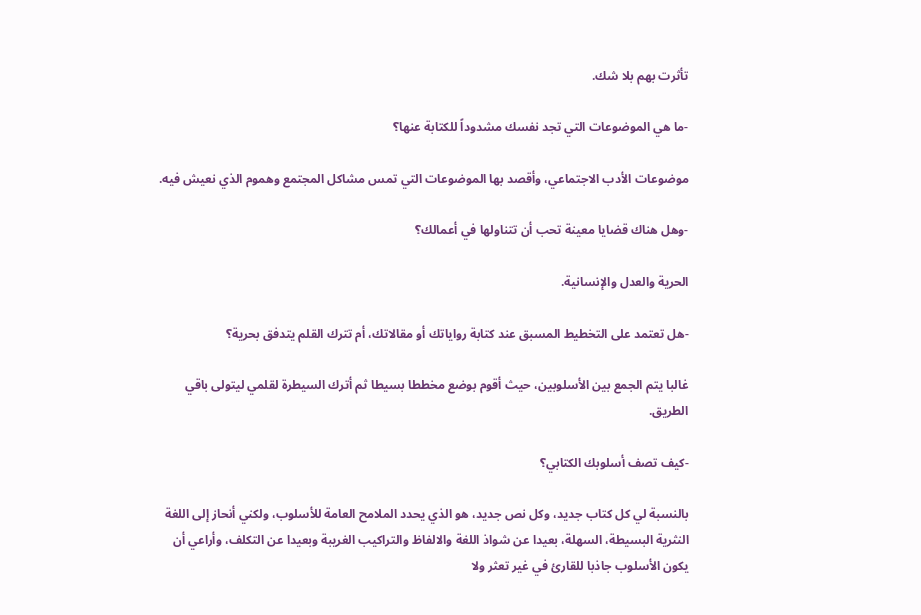تأثرت بهم بلا شك.

-ما هي الموضوعات التي تجد نفسك مشدوداً للكتابة عنها؟

موضوعات الأدب الاجتماعي، وأقصد بها الموضوعات التي تمس مشاكل المجتمع وهموم الذي نعيش فيه.

-وهل هناك قضايا معينة تحب أن تتناولها في أعمالك؟

الحرية والعدل والإنسانية.

-هل تعتمد على التخطيط المسبق عند كتابة رواياتك أو مقالاتك، أم تترك القلم يتدفق بحرية؟

غالبا يتم الجمع بين الأسلوبين، حيث أقوم بوضع مخططا بسيطا ثم أترك السيطرة لقلمي ليتولى باقي الطريق.

-كيف تصف أسلوبك الكتابي؟

بالنسبة لي كل كتاب جديد، وكل نص جديد، هو الذي يحدد الملامح العامة للأسلوب، ولكني أنحاز إلى اللغة النثرية البسيطة، السهلة، بعيدا عن شواذ اللغة والالفاظ والتراكيب الغريبة وبعيدا عن التكلف، وأراعي أن يكون الأسلوب جاذبا للقارئ في غير تعثر ولا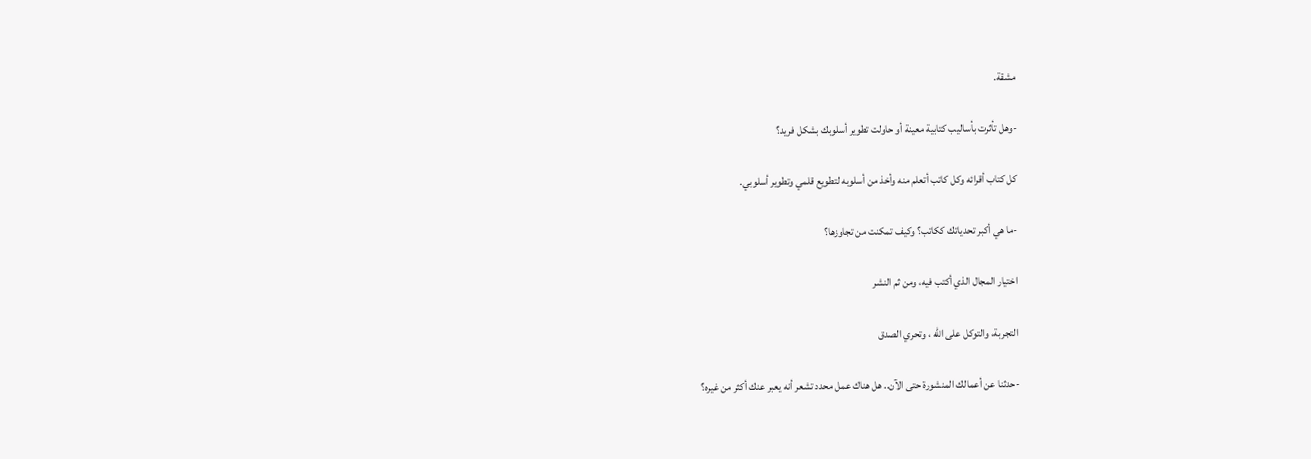مشقة.

-وهل تأثرت بأساليب كتابية معينة أو حاولت تطوير أسلوبك بشكل فريد؟

كل كتاب أقرائه وكل كاتب أتعلم منه وأخذ من أسلوبه لتطويع قلمي وتطوير أسلوبي.

-ما هي أكبر تحدياتك ككاتب؟ وكيف تمكنت من تجاوزها؟

اختيار المجال الذي أكتب فيه، ومن ثم النشر

التجربة، والتوكل على الله ، وتحري الصدق

-حدثنا عن أعمالك المنشورة حتى الآن.. هل هناك عمل محدد تشعر أنه يعبر عنك أكثر من غيره؟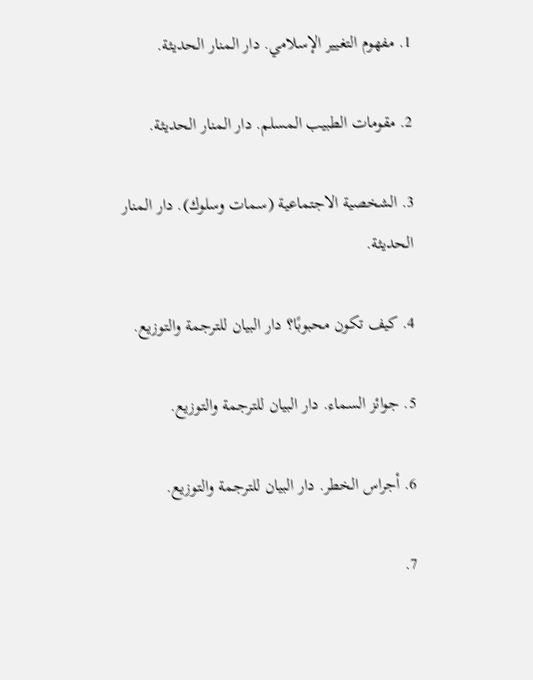1. مفهوم التغيير الإسلامي. دار المنار الحديثة.

2. مقومات الطبيب المسلم. دار المنار الحديثة.

3. الشخصية الاجتماعية (سمات وسلوك). دار المنار الحديثة.

4. كيف تكون محبوبًا؟ دار البيان للترجمة والتوزيع.

5. جوائز السماء. دار البيان للترجمة والتوزيع.

6. أجراس الخطر. دار البيان للترجمة والتوزيع.

7.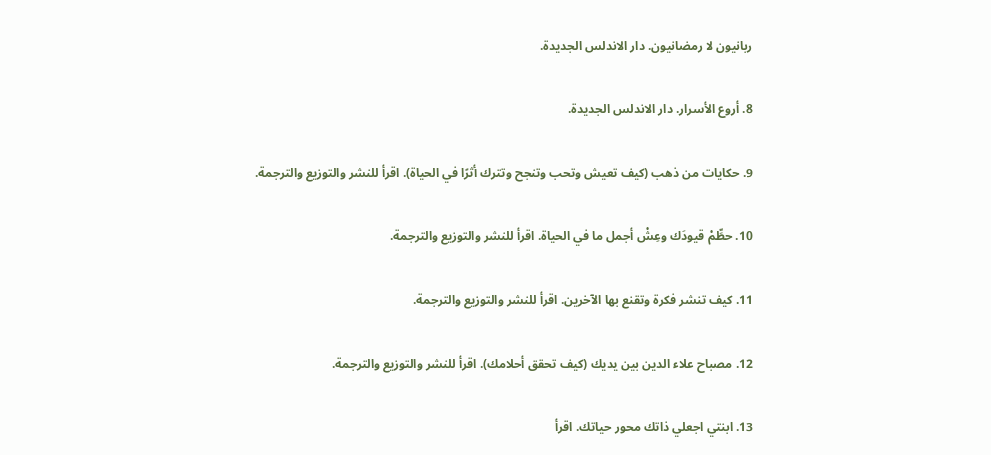ربانيون لا رمضانيون. دار الاندلس الجديدة.

8. أروع الأسرار. دار الاندلس الجديدة.

9. حكايات من ذهب (كيف تعيش وتحب وتنجح وتترك أثرًا في الحياة). اقرأ للنشر والتوزيع والترجمة.

10. حطِّمْ قيودَك وعِشْ أجمل ما في الحياة. اقرأ للنشر والتوزيع والترجمة.

11. كيف تنشر فكرة وتقنع بها الآخرين. اقرأ للنشر والتوزيع والترجمة.

12. مصباح علاء الدين بين يديك (كيف تحقق أحلامك). اقرأ للنشر والتوزيع والترجمة.

13. ابنتي اجعلي ذاتك محور حياتك. اقرأ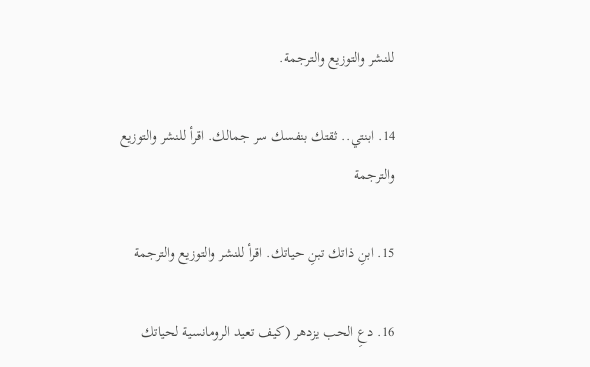للنشر والتوزيع والترجمة.

14. ابنتي.. ثقتك بنفسك سر جمالك. اقرأ للنشر والتوزيع والترجمة

15. ابنِ ذاتك تبنِ حياتك. اقرأ للنشر والتوزيع والترجمة

16. دعِ الحب يزدهر (كيف تعيد الرومانسية لحياتك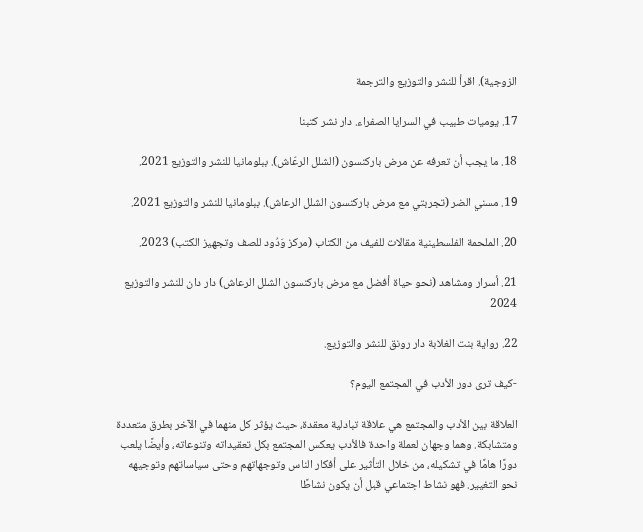الزوجية). اقرأ للنشر والتوزيع والترجمة

17. يوميات طبيب في السرايا الصفراء. دار نشر كتبنا

18. ما يجب أن تعرفه عن مرض باركنسون (الشلل الرعّاش). ببلومانيا للنشر والتوزيع 2021.

19. مسني الضر (تجربتي مع مرض باركنسون الشلل الرعاش). ببلومانيا للنشر والتوزيع 2021.

20. الملحمة الفلسطينية مقالات للفيف من الكتاب (مركز وَدُود للصف وتجهيز الكتب) 2023.

21. أسرار ومشاهد (نحو حياة أفضل مع مرض باركنسون الشلل الرعاش) دار دان للنشر والتوزيع 2024

22. رواية بنت الغلابة دار رونق للنشر والتوزيع.

-كيف ترى دور الأدب في المجتمع اليوم؟

العلاقة بين الأدب والمجتمع هي علاقة تبادلية معقدة، حيث يؤثر كل منهما في الآخر بطرق متعددة ومتشابكة. وهما وجهان لعملة واحدة فالأدب يعكس المجتمع بكل تعقيداته وتنوعاته، وأيضًا يلعب دورًا هامًا في تشكيله، من خلال التأثير على أفكار الناس وتوجهاتهم وحتى سياساتهم وتوجيهه نحو التغيير. فهو نشاط اجتماعي قبل أن يكون نشاطًا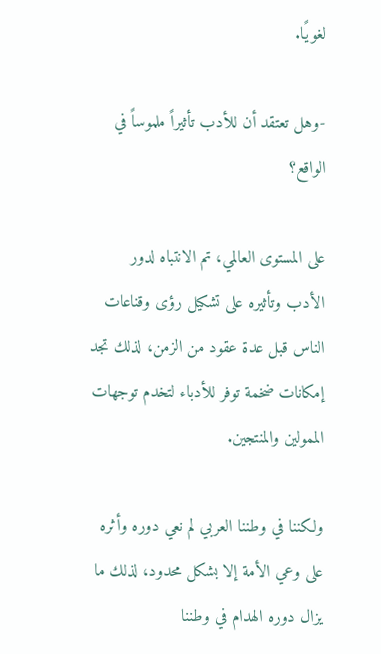لغويًا.

-وهل تعتقد أن للأدب تأثيراً ملموساً في الواقع؟

على المستوى العالمي، تم الانتباه لدور الأدب وتأثيره على تشكيل رؤى وقناعات الناس قبل عدة عقود من الزمن، لذلك تجد إمكانات ضخمة توفر للأدباء لتخدم توجهات الممولين والمنتجين.

ولكننا في وطننا العربي لم نعي دوره وأثره على وعي الأمة إلا بشكل محدود، لذلك ما يزال دوره الهدام في وطننا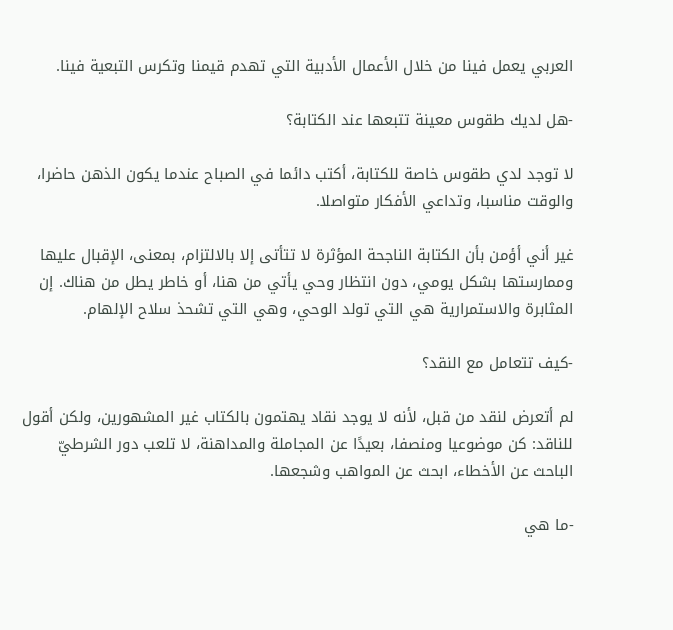العربي يعمل فينا من خلال الأعمال الأدبية التي تهدم قيمنا وتكرس التبعية فينا.

-هل لديك طقوس معينة تتبعها عند الكتابة؟

لا توجد لدي طقوس خاصة للكتابة، أكتب دائما في الصباح عندما يكون الذهن حاضرا، والوقت مناسبا، وتداعي الأفكار متواصلا.

غير أني أؤمن بأن الكتابة الناجحة المؤثرة لا تتأتى إلا بالالتزام، بمعنى، الإقبال عليها وممارستها بشكل يومي، دون انتظار وحي يأتي من هنا، أو خاطر يطل من هناك. إن المثابرة والاستمرارية هي التي تولد الوحي، وهي التي تشحذ سلاح الإلهام.

-كيف تتعامل مع النقد؟

لم أتعرض لنقد من قبل، لأنه لا يوجد نقاد يهتمون بالكتاب غير المشهورين، ولكن أقول للناقد: كن موضوعيا ومنصفا، بعيدًا عن المجاملة والمداهنة، لا تلعب دور الشرطيّ الباحث عن الأخطاء، ابحث عن المواهب وشجعها.

-ما هي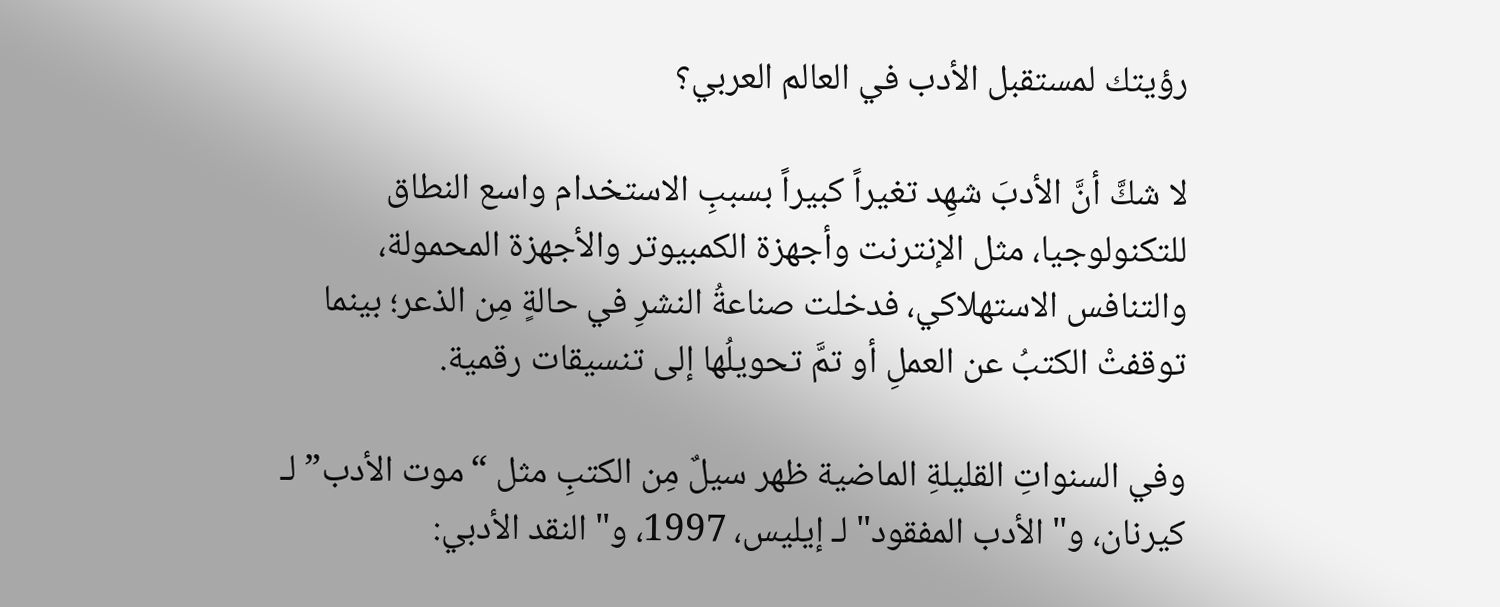رؤيتك لمستقبل الأدب في العالم العربي؟

لا شكَّ أنَّ الأدبَ شهِد تغيراً كبيراً بسببِ الاستخدام واسع النطاق للتكنولوجيا، مثل الإنترنت وأجهزة الكمبيوتر والأجهزة المحمولة، والتنافس الاستهلاكي، فدخلت صناعةُ النشرِ في حالةٍ مِن الذعر؛ بينما توقفتْ الكتبُ عن العملِ أو تمَّ تحويلُها إلى تنسيقات رقمية.

وفي السنواتِ القليلةِ الماضية ظهر سيلٌ مِن الكتبِ مثل “موت الأدب” لـ كيرنان، و" الأدب المفقود" لـ إيليس، 1997، و" النقد الأدبي: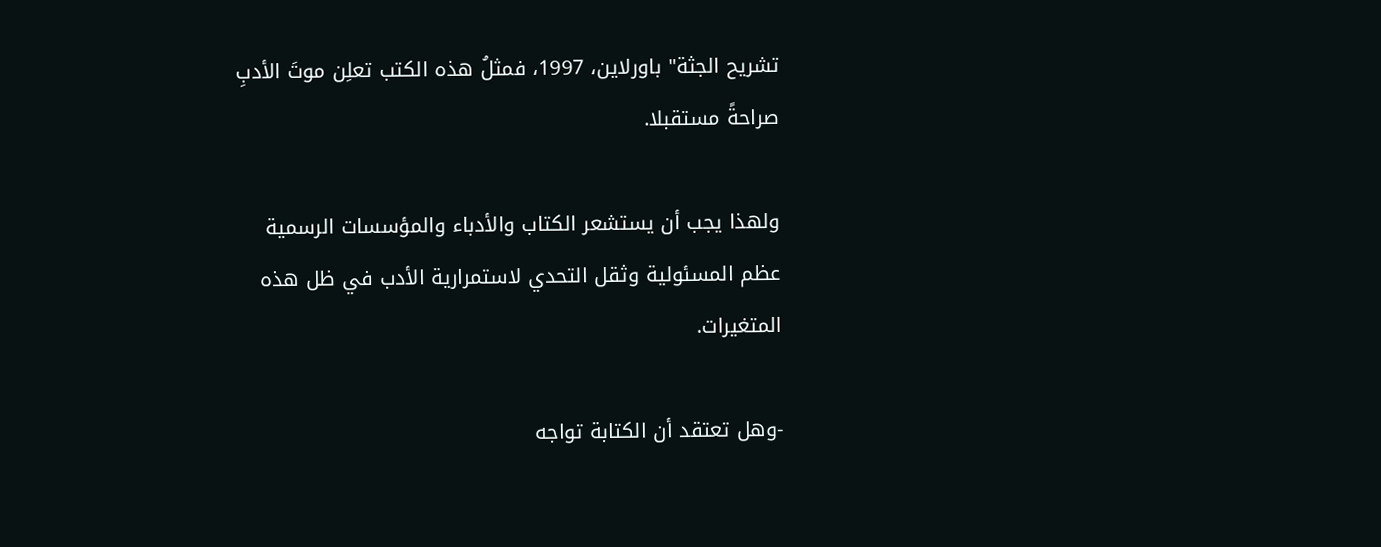تشريح الجثة" باورلاين، 1997، فمثلُ هذه الكتب تعلِن موتَ الأدبِ صراحةً مستقبلا.

ولهذا يجب أن يستشعر الكتاب والأدباء والمؤسسات الرسمية عظم المسئولية وثقل التحدي لاستمرارية الأدب في ظل هذه المتغيرات.

-وهل تعتقد أن الكتابة تواجه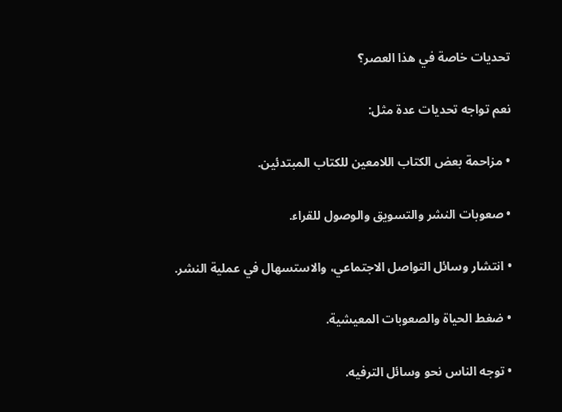تحديات خاصة في هذا العصر؟

نعم تواجه تحديات عدة مثل:

• مزاحمة بعض الكتاب اللامعين للكتاب المبتدئين.

• صعوبات النشر والتسويق والوصول للقراء.

• انتشار وسائل التواصل الاجتماعي، والاستسهال في عملية النشر.

• ضغط الحياة والصعوبات المعيشية.

• توجه الناس نحو وسائل الترفيه.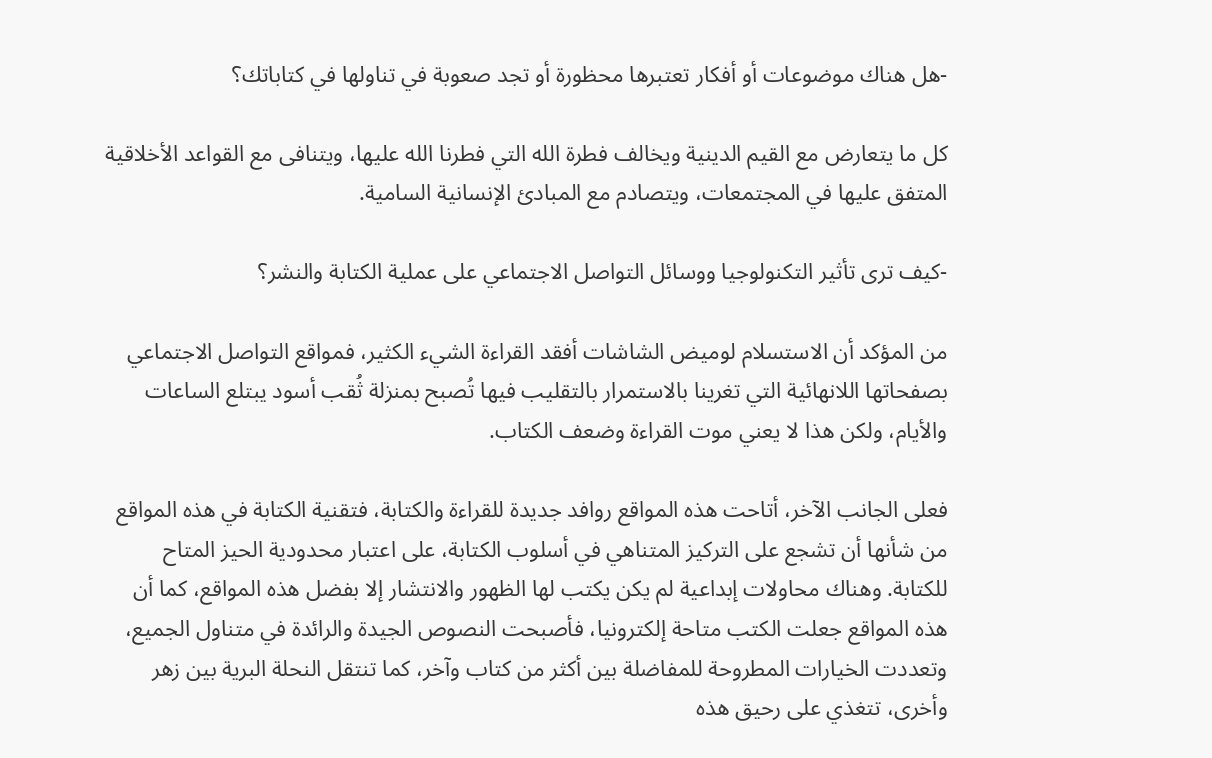-هل هناك موضوعات أو أفكار تعتبرها محظورة أو تجد صعوبة في تناولها في كتاباتك؟

كل ما يتعارض مع القيم الدينية ويخالف فطرة الله التي فطرنا الله عليها، ويتنافى مع القواعد الأخلاقية المتفق عليها في المجتمعات، ويتصادم مع المبادئ الإنسانية السامية.

-كيف ترى تأثير التكنولوجيا ووسائل التواصل الاجتماعي على عملية الكتابة والنشر؟

من المؤكد أن الاستسلام لوميض الشاشات أفقد القراءة الشيء الكثير، فمواقع التواصل الاجتماعي بصفحاتها اللانهائية التي تغرينا بالاستمرار بالتقليب فيها تُصبح بمنزلة ثُقب أسود يبتلع الساعات والأيام، ولكن هذا لا يعني موت القراءة وضعف الكتاب.

فعلى الجانب الآخر، أتاحت هذه المواقع روافد جديدة للقراءة والكتابة، فتقنية الكتابة في هذه المواقع من شأنها أن تشجع على التركيز المتناهي في أسلوب الكتابة، على اعتبار محدودية الحيز المتاح للكتابة. وهناك محاولات إبداعية لم يكن يكتب لها الظهور والانتشار إلا بفضل هذه المواقع، كما أن هذه المواقع جعلت الكتب متاحة إلكترونيا، فأصبحت النصوص الجيدة والرائدة في متناول الجميع، وتعددت الخيارات المطروحة للمفاضلة بين أكثر من كتاب وآخر، كما تنتقل النحلة البرية بين زهر وأخرى، تتغذي على رحيق هذه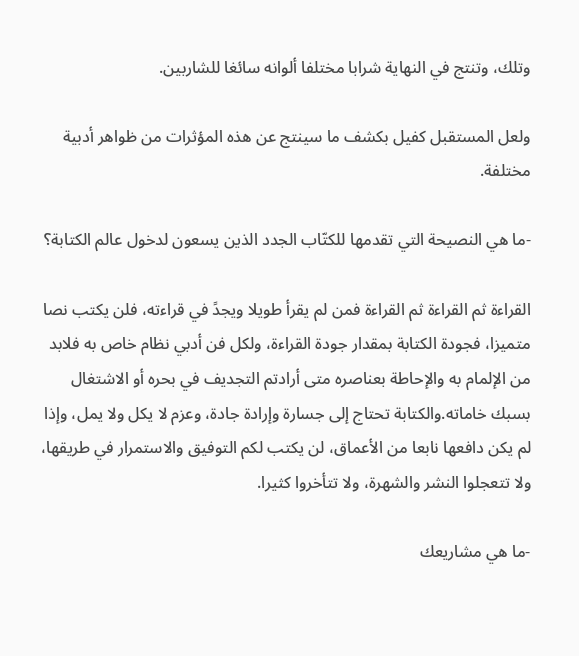وتلك، وتنتج في النهاية شرابا مختلفا ألوانه سائغا للشاربين.

ولعل المستقبل كفيل بكشف ما سينتج عن هذه المؤثرات من ظواهر أدبية مختلفة.

-ما هي النصيحة التي تقدمها للكتّاب الجدد الذين يسعون لدخول عالم الكتابة؟

القراءة ثم القراءة ثم القراءة فمن لم يقرأ طويلا ويجدً في قراءته، فلن يكتب نصا متميزا، فجودة الكتابة بمقدار جودة القراءة، ولكل فن أدبي نظام خاص به فلابد من الإلمام به والإحاطة بعناصره متى أرادتم التجديف في بحره أو الاشتغال بسبك خاماته.والكتابة تحتاج إلى جسارة وإرادة جادة، وعزم لا يكل ولا يمل، وإذا لم يكن دافعها نابعا من الأعماق، لن يكتب لكم التوفيق والاستمرار في طريقها، ولا تتعجلوا النشر والشهرة، ولا تتأخروا كثيرا.

-ما هي مشاريعك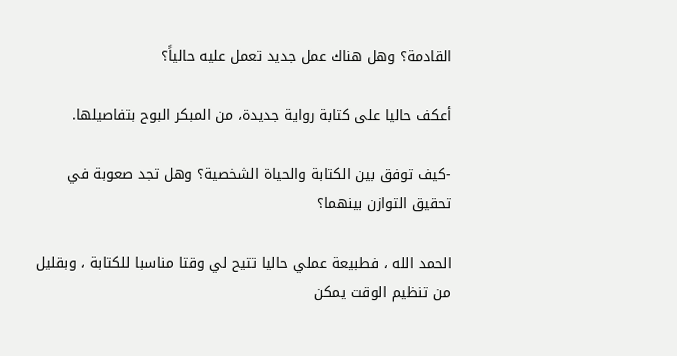القادمة؟ وهل هناك عمل جديد تعمل عليه حالياً؟

أعكف حاليا على كتابة رواية جديدة، من المبكر البوح بتفاصيلها.

-كيف توفق بين الكتابة والحياة الشخصية؟ وهل تجد صعوبة في تحقيق التوازن بينهما؟

الحمد الله ، فطبيعة عملي حاليا تتيح لي وقتا مناسبا للكتابة ، وبقليل من تنظيم الوقت يمكن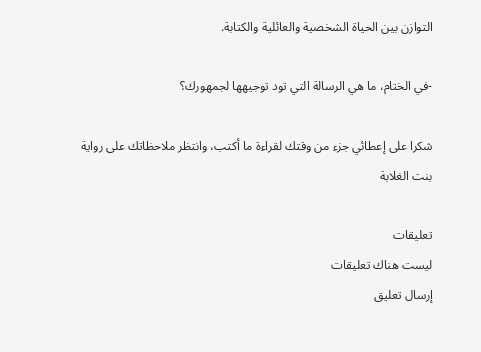التوازن بين الحياة الشخصية والعائلية والكتابة.

-في الختام، ما هي الرسالة التي تود توجيهها لجمهورك؟

شكرا على إعطائي جزء من وقتك لقراءة ما أكتب، وانتظر ملاحظاتك على رواية بنت الغلابة

تعليقات
ليست هناك تعليقات
إرسال تعليق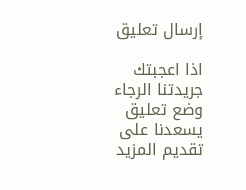إرسال تعليق

اذا اعجبتك جريدتنا الرجاء وضع تعليق يسعدنا على تقديم المزيد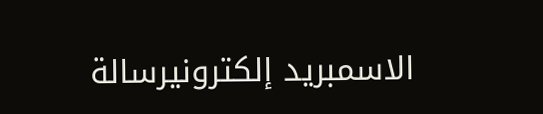الاسمبريد إلكترونيرسالة